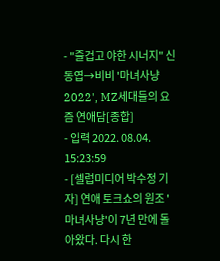- "즐겁고 야한 시너지" 신동엽→비비 '마녀사냥 2022', MZ세대들의 요즘 연애담[종합]
- 입력 2022. 08.04. 15:23:59
- [셀럽미디어 박수정 기자] 연애 토크쇼의 원조 '마녀사냥'이 7년 만에 돌아왔다. 다시 한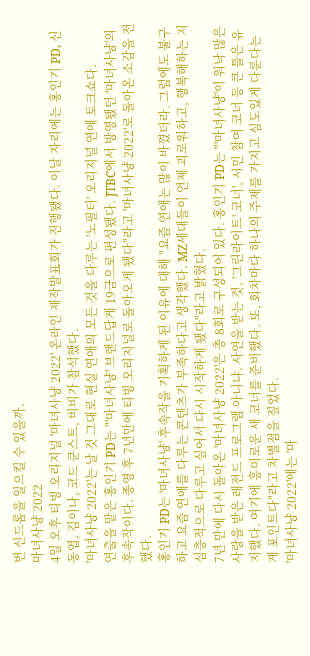번 신드롬을 일으킬 수 있을까.
마녀사냥 2022
4일 오후 티빙 오리지널 '마녀사냥 2022' 온라인 제작발표회가 진행됐다. 이날 자리에는 홍인기 PD, 신동엽, 김이나, 코드 쿤스트, 비비가 참석했다.
'마녀사냥 2022'는 날 것 그대로 현실 연애의 모든 것을 다루는 '노필터' 오리지널 연애 토크쇼다.
연출을 맡은 홍인기 PD는 "'마녀사냥' 브랜드답게 19금으로 편성됐다. JTBC에서 방영됐던 '마녀사냥'의 후속작이다. 종영 후 7년만에 티빙 오리지널로 돌아오게 됐다"라고 '마녀사냥 2022'로 돌아온 소감을 전했다.
홍인기 PD는 '마녀사냥' 후속작을 기획하게 된 이유에 대해 "요즘 연애는 많이 바꼈더라. 그럼에도 불구하고 요즘 연애를 다루는 콘텐츠가 부족하다고 생각했다. MZ세대들이 언제 괴로워하고, 행복해하는 지 심층적으로 다루고 싶어서 다시 시작하게 됐다"라고 밝혔다.
7년 만에 다시 돌아온 '마녀사냥 2022'은 총 8회로 구성되어 있다. 홍인기 PD는 "'마녀사냥'이 워낙 많은 사랑을 받은 레전드 프로그램 아니냐. 사연을 받는 것, '그린라이트' 코너', 시민 참여 코너 등 큰 틀은 유지했다. 여기에 흥미로운 새 코너를 준비했다. 또, 회차마다 하나의 주제를 가지고 심도있게 다룬다는 게 포인트다"라고 차별점을 짚었다.
'마녀사냥 2022'에는 '마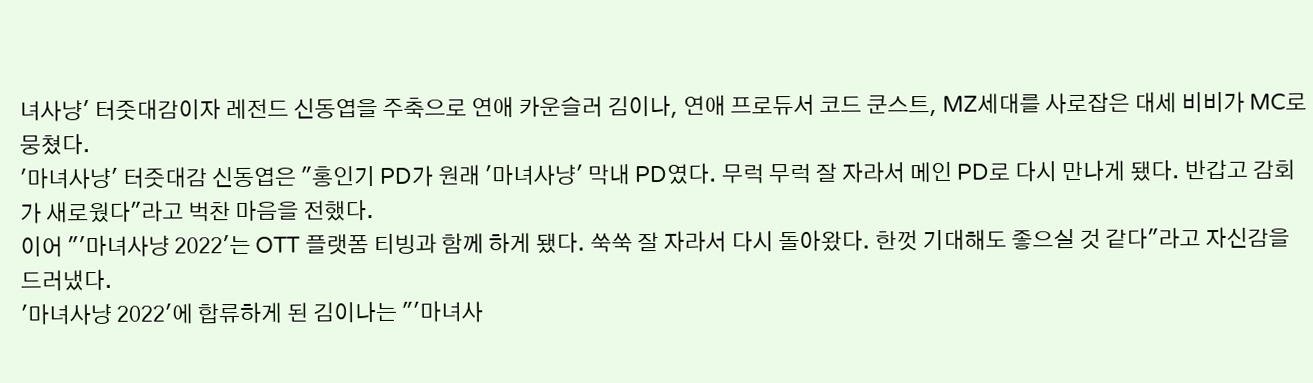녀사냥' 터줏대감이자 레전드 신동엽을 주축으로 연애 카운슬러 김이나, 연애 프로듀서 코드 쿤스트, MZ세대를 사로잡은 대세 비비가 MC로 뭉쳤다.
'마녀사냥' 터줏대감 신동엽은 "홍인기 PD가 원래 '마녀사냥' 막내 PD였다. 무럭 무럭 잘 자라서 메인 PD로 다시 만나게 됐다. 반갑고 감회가 새로웠다"라고 벅찬 마음을 전했다.
이어 "'마녀사냥 2022'는 OTT 플랫폼 티빙과 함께 하게 됐다. 쑥쑥 잘 자라서 다시 돌아왔다. 한껏 기대해도 좋으실 것 같다"라고 자신감을 드러냈다.
'마녀사냥 2022'에 합류하게 된 김이나는 "'마녀사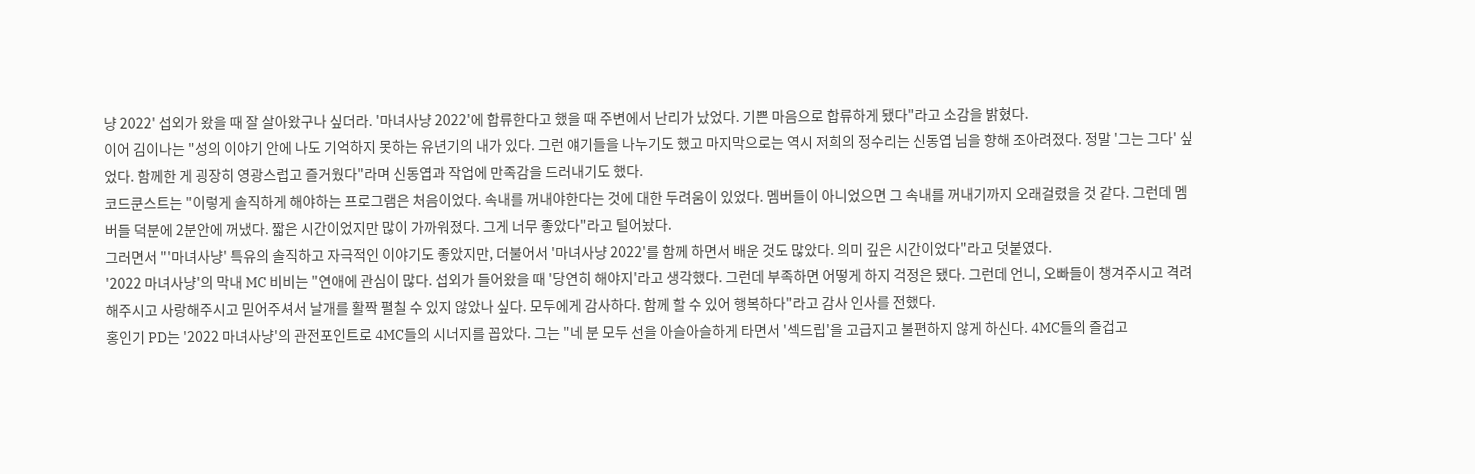냥 2022' 섭외가 왔을 때 잘 살아왔구나 싶더라. '마녀사냥 2022'에 합류한다고 했을 때 주변에서 난리가 났었다. 기쁜 마음으로 합류하게 됐다"라고 소감을 밝혔다.
이어 김이나는 "성의 이야기 안에 나도 기억하지 못하는 유년기의 내가 있다. 그런 얘기들을 나누기도 했고 마지막으로는 역시 저희의 정수리는 신동엽 님을 향해 조아려졌다. 정말 '그는 그다' 싶었다. 함께한 게 굉장히 영광스럽고 즐거웠다"라며 신동엽과 작업에 만족감을 드러내기도 했다.
코드쿤스트는 "이렇게 솔직하게 해야하는 프로그램은 처음이었다. 속내를 꺼내야한다는 것에 대한 두려움이 있었다. 멤버들이 아니었으면 그 속내를 꺼내기까지 오래걸렸을 것 같다. 그런데 멤버들 덕분에 2분안에 꺼냈다. 짧은 시간이었지만 많이 가까워졌다. 그게 너무 좋았다"라고 털어놨다.
그러면서 "'마녀사냥' 특유의 솔직하고 자극적인 이야기도 좋았지만, 더불어서 '마녀사냥 2022'를 함께 하면서 배운 것도 많았다. 의미 깊은 시간이었다"라고 덧붙였다.
'2022 마녀사냥'의 막내 MC 비비는 "연애에 관심이 많다. 섭외가 들어왔을 때 '당연히 해야지'라고 생각했다. 그런데 부족하면 어떻게 하지 걱정은 됐다. 그런데 언니, 오빠들이 챙겨주시고 격려해주시고 사랑해주시고 믿어주셔서 날개를 활짝 펼칠 수 있지 않았나 싶다. 모두에게 감사하다. 함께 할 수 있어 행복하다"라고 감사 인사를 전했다.
홍인기 PD는 '2022 마녀사냥'의 관전포인트로 4MC들의 시너지를 꼽았다. 그는 "네 분 모두 선을 아슬아슬하게 타면서 '섹드립'을 고급지고 불편하지 않게 하신다. 4MC들의 즐겁고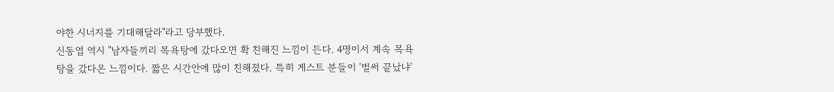야한 시너지를 기대해달라"라고 당부했다.
신동엽 역시 "남자들끼리 목욕탕에 갔다오면 확 친해진 느낌이 든다. 4명이서 계속 목욕탕을 갔다온 느낌이다. 짧은 시간안에 많이 친해졌다. 특히 게스트 분들이 '벌써 끝났냐'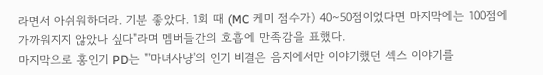라면서 아쉬워하더라. 기분 좋았다. 1회 때 (MC 케미 점수가) 40~50점이었다면 마지막에는 100점에 가까워지지 않았나 싶다"라며 멤버들간의 호흡에 만족감을 표했다.
마지막으로 홍인기 PD는 "'마녀사냥'의 인기 비결은 음지에서만 이야기했던 섹스 이야기를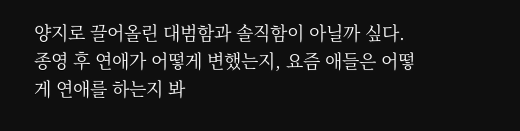양지로 끌어올린 대범함과 솔직함이 아닐까 싶다. 종영 후 연애가 어떻게 변했는지, 요즘 애들은 어떻게 연애를 하는지 봐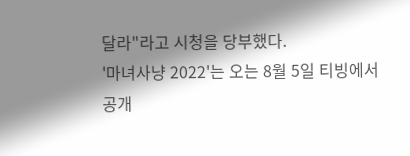달라"라고 시청을 당부했다.
'마녀사냥 2022'는 오는 8월 5일 티빙에서 공개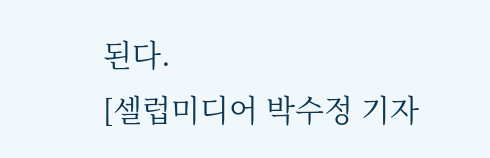된다.
[셀럽미디어 박수정 기자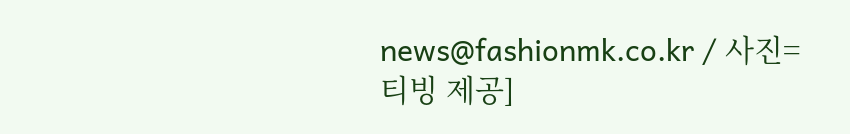news@fashionmk.co.kr / 사진=티빙 제공]